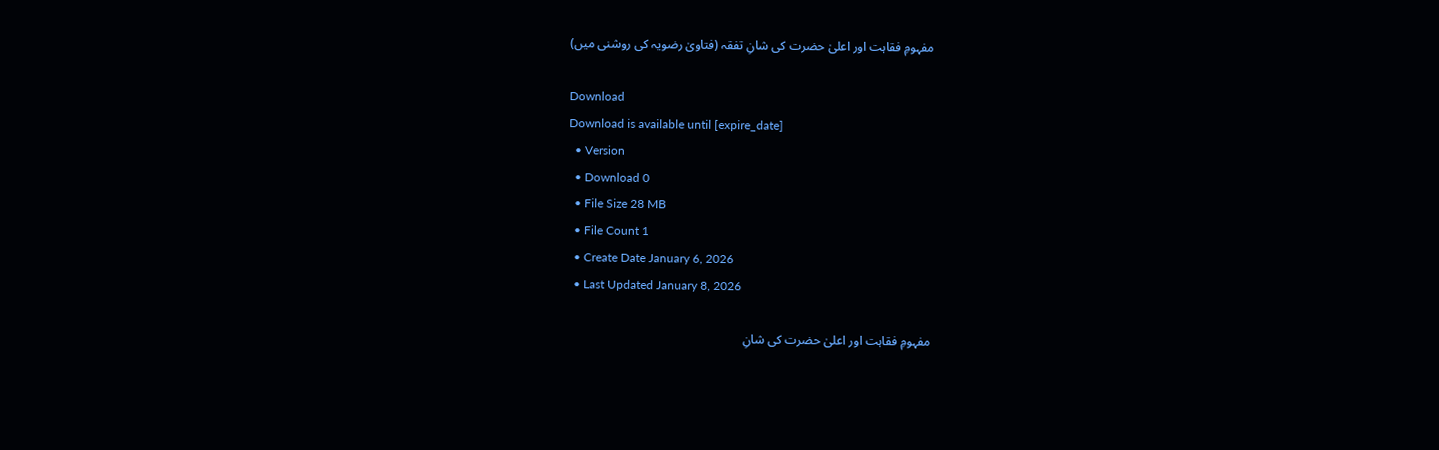مفہومِ فقاہت اور اعلیٰ حضرت کی شانِ تفقہ (فتاویٰ رضویہ کی روشنی میں)

Download
Download is available until [expire_date]
  • Version
  • Download 0
  • File Size 28 MB
  • File Count 1
  • Create Date January 6, 2026
  • Last Updated January 8, 2026

مفہومِ فقاہت اور اعلیٰ حضرت کی شانِ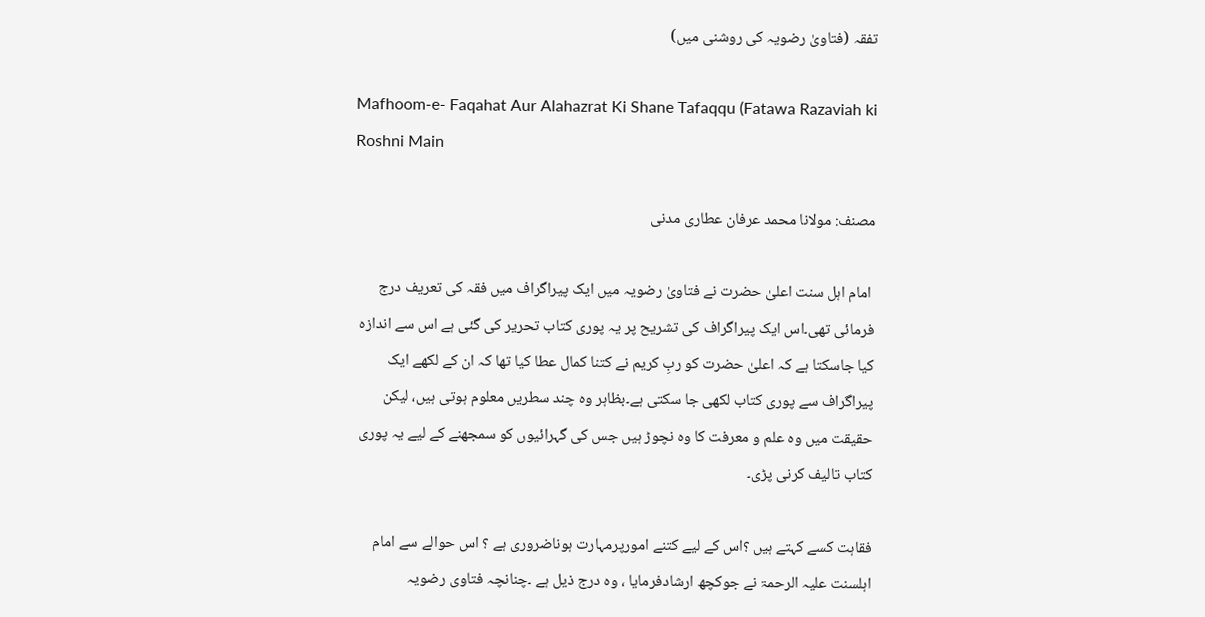تفقہ (فتاویٰ رضویہ کی روشنی میں)

Mafhoom-e- Faqahat Aur Alahazrat Ki Shane Tafaqqu (Fatawa Razaviah ki Roshni Main

مصنف: مولانا محمد عرفان عطاری مدنی

 امام اہل سنت اعلیٰ حضرت نے فتاویٰ رضویہ میں ایک پیراگراف میں فقہ کی تعریف درج فرمائی تھی۔اس ایک پیراگراف کی تشریح پر یہ پوری کتاب تحریر کی گئی ہے اس سے اندازہ کیا جاسکتا ہے کہ اعلیٰ حضرت کو ربِ کریم نے کتنا کمال عطا کیا تھا کہ ان کے لکھے ایک پیراگراف سے پوری کتاب لکھی جا سکتی ہے۔بظاہر وہ چند سطریں معلوم ہوتی ہیں، لیکن حقیقت میں وہ علم و معرفت کا وہ نچوڑ ہیں جس کی گہرائیوں کو سمجھنے کے لیے یہ پوری کتاب تالیف کرنی پڑی۔

فقاہت کسے کہتے ہیں ؟اس کے لیے کتنے امورپرمہارت ہوناضروری ہے ؟ اس حوالے سے امام اہلسنت علیہ الرحمۃ نے جوکچھ ارشادفرمایا ، وہ درج ذیل ہے ۔چنانچہ فتاوی رضویہ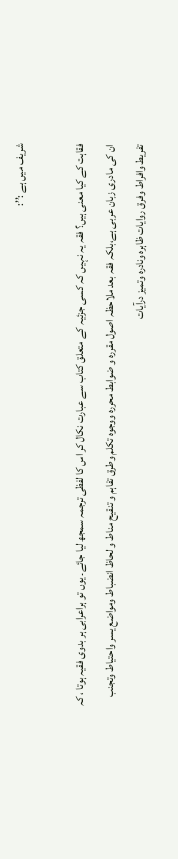شریف میں ہے :’’:

فقاہت کے کیا معنی ہیں؟ فقہ یہ نہیں کہ کسی جزئیہ کے متعلق کتاب سے عبارت نکال کر اس کا لفظی ترجمہ سمجھ لیا جائے۔ یوں تو ہراعرابی ہر بدوی فقیہ ہوتا ، کہ ان کی مادری زبان عربی ہے،بلکہ فقہ بعد ملاحظہ اصول مقررہ و ضوابط محررہ ووجوہ تکلم وطرق تفاہم و تنقیح مناط و لحاظ انضباط ومواضع یسر واحتیاط وتجنب تفریط وافراط وفرق روایات ظاہرہ ونادرہ وتمیز درآیات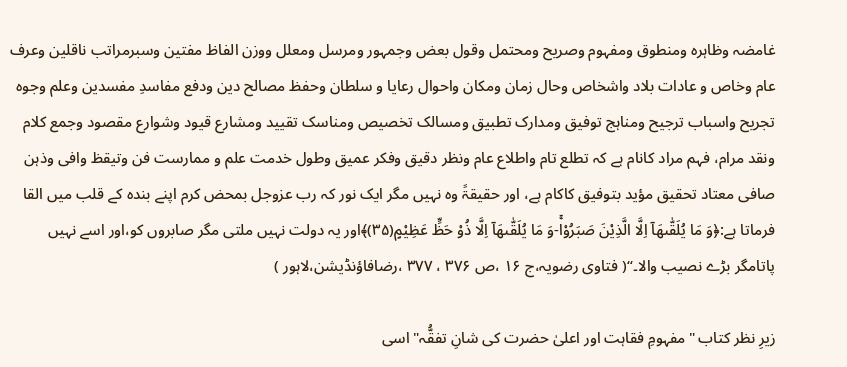غامضہ وظاہرہ ومنطوق ومفہوم وصریح ومحتمل وقول بعض وجمہور ومرسل ومعلل ووزن الفاظ مفتین وسبرمراتب ناقلین وعرف عام وخاص و عادات بلاد واشخاص وحال زمان ومکان واحوال رعایا و سلطان وحفظ مصالح دین ودفع مفاسدِ مفسدین وعلم وجوہ تجریح واسباب ترجیح ومناہج توفیق ومدارک تطبیق ومسالک تخصیص ومناسک تقیید ومشارع قیود وشوارع مقصود وجمع کلام ونقد مرام، فہم مراد کانام ہے کہ تطلع تام واطلاع عام ونظر دقیق وفکر عمیق وطول خدمت علم و ممارست فن وتیقظ وافی وذہن صافی معتاد تحقیق مؤید بتوفیق کاکام ہے، اور حقیقۃً وہ نہیں مگر ایک نور کہ رب عزوجل بمحض کرم اپنے بندہ کے قلب میں القا فرماتا ہے:﴿وَ مَا یُلَقّٰىهَاۤ اِلَّا الَّذِیْنَ صَبَرُوْاۚ-وَ مَا یُلَقّٰىهَاۤ اِلَّا ذُوْ حَظٍّ عَظِیْمٍ(۳۵)﴾اور یہ دولت نہیں ملتی مگر صابروں کو،اور اسے نہیں پاتامگر بڑے نصیب والا۔“( فتاوی رضویہ،ج ۱۶ ،ص ۳۷۶ ، ۳۷۷ ،رضافاؤنڈیشن،لاہور )

زیرِ نظر کتاب "مفہومِ فقاہت اور اعلیٰ حضرت کی شانِ تفقُّہ" اسی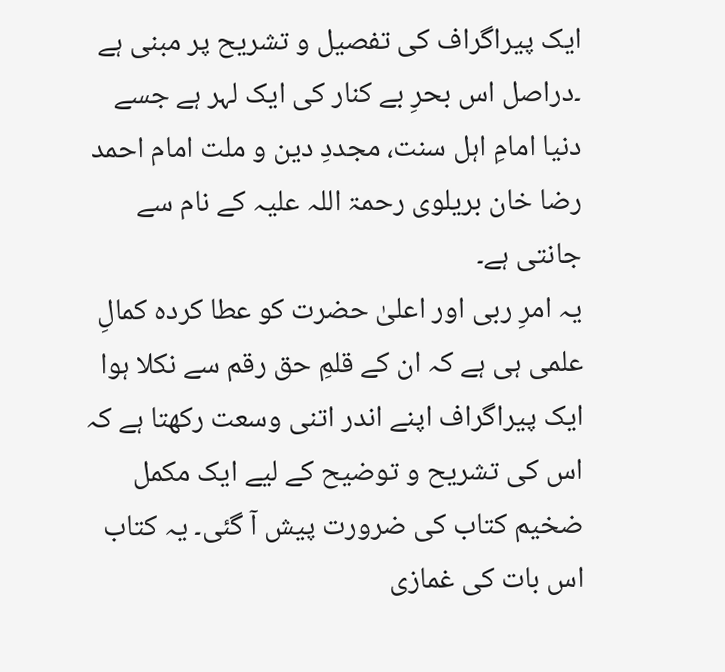ایک پیراگراف کی تفصیل و تشریح پر مبنی ہے ۔دراصل اس بحرِ بے کنار کی ایک لہر ہے جسے دنیا امامِ اہل سنت، مجددِ دین و ملت امام احمد رضا خان بریلوی رحمۃ اللہ علیہ کے نام سے جانتی ہے۔
یہ امرِ ربی اور اعلیٰ حضرت کو عطا کردہ کمالِ علمی ہی ہے کہ ان کے قلمِ حق رقم سے نکلا ہوا ایک پیراگراف اپنے اندر اتنی وسعت رکھتا ہے کہ اس کی تشریح و توضیح کے لیے ایک مکمل ضخیم کتاب کی ضرورت پیش آ گئی۔ یہ کتاب اس بات کی غمازی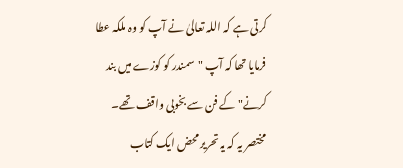کرتی ہے کہ اللہ تعالیٰ نے آپ کو وہ ملکہ عطا فرمایا تھا کہ آپ "سمندر کو کوزے میں بند کرنے" کے فن سے بخوبی واقف تھے۔
مختصر یہ کہ یہ تحریر محض ایک کتاب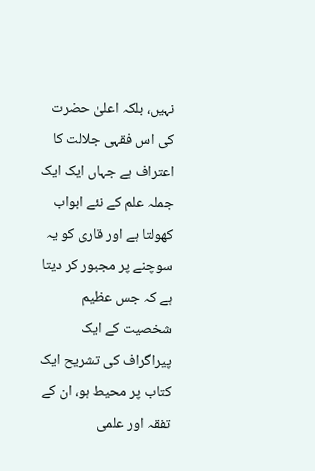نہیں، بلکہ اعلیٰ حضرت کی اس فقہی جلالت کا اعتراف ہے جہاں ایک ایک جملہ علم کے نئے ابواب کھولتا ہے اور قاری کو یہ سوچنے پر مجبور کر دیتا ہے کہ جس عظیم شخصیت کے ایک پیراگراف کی تشریح ایک کتاب پر محیط ہو، ان کے تفقہ اور علمی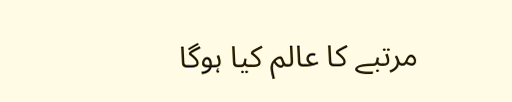مرتبے کا عالم کیا ہوگا